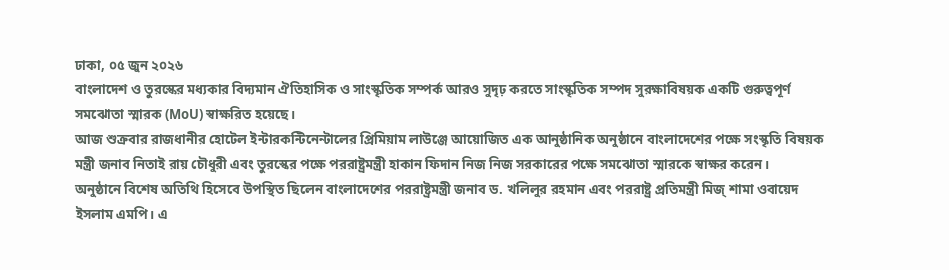ঢাকা, ০৫ জুন ২০২৬
বাংলাদেশ ও তুরস্কের মধ্যকার বিদ্যমান ঐতিহাসিক ও সাংস্কৃতিক সম্পর্ক আরও সুদৃঢ় করতে সাংস্কৃতিক সম্পদ সুরক্ষাবিষয়ক একটি গুরুত্বপূর্ণ সমঝোতা স্মারক (MoU) স্বাক্ষরিত হয়েছে।
আজ শুক্রবার রাজধানীর হোটেল ইন্টারকন্টিনেন্টালের প্রিমিয়াম লাউঞ্জে আয়োজিত এক আনুষ্ঠানিক অনুষ্ঠানে বাংলাদেশের পক্ষে সংস্কৃতি বিষয়ক মন্ত্রী জনাব নিতাই রায় চৌধুরী এবং তুরস্কের পক্ষে পররাষ্ট্রমন্ত্রী হাকান ফিদান নিজ নিজ সরকারের পক্ষে সমঝোতা স্মারকে স্বাক্ষর করেন।
অনুষ্ঠানে বিশেষ অতিথি হিসেবে উপস্থিত ছিলেন বাংলাদেশের পররাষ্ট্রমন্ত্রী জনাব ড. খলিলুর রহমান এবং পররাষ্ট্র প্রতিমন্ত্রী মিজ্ শামা ওবায়েদ ইসলাম এমপি। এ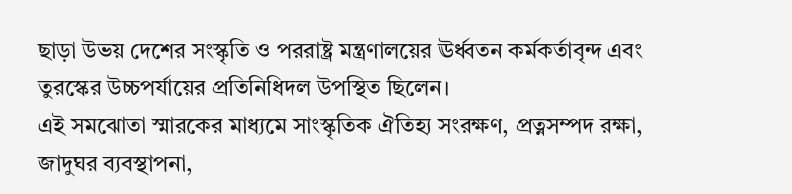ছাড়া উভয় দেশের সংস্কৃতি ও পররাষ্ট্র মন্ত্রণালয়ের ঊর্ধ্বতন কর্মকর্তাবৃন্দ এবং তুরস্কের উচ্চপর্যায়ের প্রতিনিধিদল উপস্থিত ছিলেন।
এই সমঝোতা স্মারকের মাধ্যমে সাংস্কৃতিক ঐতিহ্য সংরক্ষণ, প্রত্নসম্পদ রক্ষা, জাদুঘর ব্যবস্থাপনা,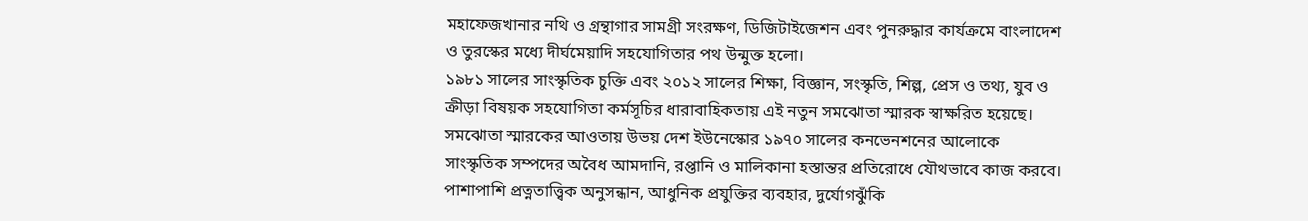মহাফেজখানার নথি ও গ্রন্থাগার সামগ্রী সংরক্ষণ, ডিজিটাইজেশন এবং পুনরুদ্ধার কার্যক্রমে বাংলাদেশ ও তুরস্কের মধ্যে দীর্ঘমেয়াদি সহযোগিতার পথ উন্মুক্ত হলো।
১৯৮১ সালের সাংস্কৃতিক চুক্তি এবং ২০১২ সালের শিক্ষা, বিজ্ঞান, সংস্কৃতি, শিল্প, প্রেস ও তথ্য, যুব ও ক্রীড়া বিষয়ক সহযোগিতা কর্মসূচির ধারাবাহিকতায় এই নতুন সমঝোতা স্মারক স্বাক্ষরিত হয়েছে।
সমঝোতা স্মারকের আওতায় উভয় দেশ ইউনেস্কোর ১৯৭০ সালের কনভেনশনের আলোকে সাংস্কৃতিক সম্পদের অবৈধ আমদানি, রপ্তানি ও মালিকানা হস্তান্তর প্রতিরোধে যৌথভাবে কাজ করবে। পাশাপাশি প্রত্নতাত্ত্বিক অনুসন্ধান, আধুনিক প্রযুক্তির ব্যবহার, দুর্যোগঝুঁকি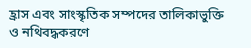হ্রাস এবং সাংস্কৃতিক সম্পদের তালিকাভুক্তি ও নথিবদ্ধকরণে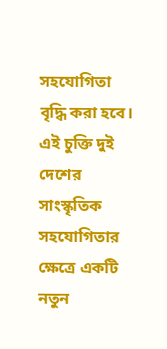সহযোগিতা বৃদ্ধি করা হবে।
এই চুক্তি দুই দেশের সাংস্কৃতিক সহযোগিতার ক্ষেত্রে একটি নতুন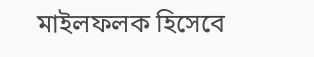মাইলফলক হিসেবে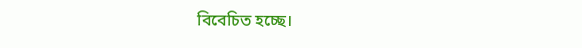বিবেচিত হচ্ছে।